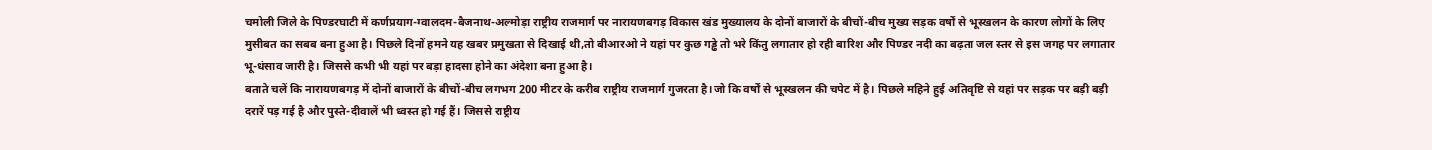चमोली जिले के पिण्डरघाटी में कर्णप्रयाग-ग्वालदम-बैजनाथ-अल्मोड़ा राष्ट्रीय राजमार्ग पर नारायणबगड़ विकास खंड मुख्यालय के दोनों बाजारों के बीचों-बीच मुख्य सड़क वर्षों से भूस्खलन के कारण लोगों के लिए मुसीबत का सबब बना हुआ है। पिछले दिनों हमने यह खबर प्रमुखता से दिखाई थी,तो बीआरओ ने यहां पर कुछ गड्ढे तो भरे किंतु लगातार हो रही बारिश और पिण्डर नदी का बढ़ता जल स्तर से इस जगह पर लगातार भू-धंसाव जारी है। जिससे कभी भी यहां पर बड़ा हादसा होने का अंदेशा बना हुआ है।
बताते चलें कि नारायणबगड़ में दोनों बाजारों के बीचों-बीच लगभग 200 मीटर के करीब राष्ट्रीय राजमार्ग गुजरता है।जो कि वर्षों से भूस्खलन की चपेट में है। पिछले महिने हुई अतिवृष्टि से यहां पर सड़क पर बड़ी बड़ी दरारें पड़ गई है और पुस्ते-दीवालें भी ध्वस्त हो गई हैं। जिससे राष्ट्रीय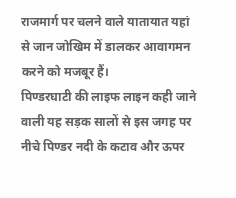राजमार्ग पर चलने वाले यातायात यहां से जान जोखिम में डालकर आवागमन करने को मजबूर हैं।
पिण्डरघाटी की लाइफ लाइन कही जाने वाली यह सड़क सालों से इस जगह पर नीचे पिण्डर नदी के कटाव और ऊपर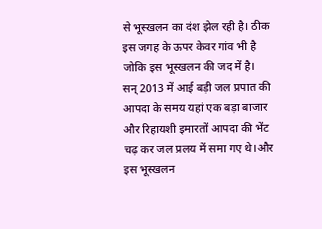से भूस्खलन का दंश झेल रही है। ठीक इस जगह के ऊपर केवर गांव भी है जोकि इस भूस्खलन की जद में है।
सन् 2013 में आई बड़ी जल प्रपात की आपदा के समय यहां एक बड़ा बाजार और रिहायशी इमारतों आपदा की भेंट चढ़ कर जल प्रलय में समा गए थे।और इस भूस्खलन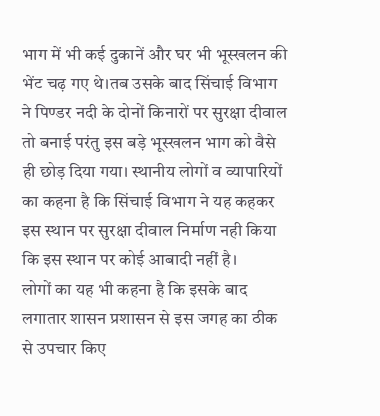भाग में भी कई दुकानें और घर भी भूस्खलन की भेंट चढ़ गए थे।तब उसके बाद सिंचाई विभाग ने पिण्डर नदी के दोनों किनारों पर सुरक्षा दीवाल तो बनाई परंतु इस बड़े भूस्खलन भाग को वैसे ही छोड़ दिया गया। स्थानीय लोगों व व्यापारियों का कहना है कि सिंचाई विभाग ने यह कहकर इस स्थान पर सुरक्षा दीवाल निर्माण नही किया कि इस स्थान पर कोई आबादी नहीं है।
लोगों का यह भी कहना है कि इसके बाद लगातार शासन प्रशासन से इस जगह का ठीक से उपचार किए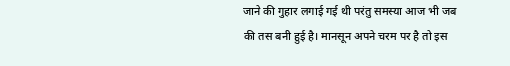जाने की गुहार लगाई गई थी परंतु समस्या आज भी जब की तस बनी हुई है। मानसून अपने चरम पर है तो इस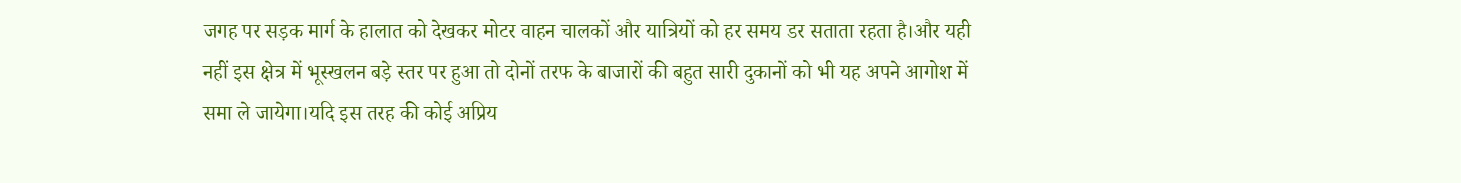जगह पर सड़क मार्ग के हालात को देखकर मोटर वाहन चालकों और यात्रियों को हर समय डर सताता रहता है।और यही नहीं इस क्षेत्र में भूस्खलन बड़े स्तर पर हुआ तो दोनों तरफ के बाजारों की बहुत सारी दुकानों को भी यह अपने आगोश में समा ले जायेगा।यदि इस तरह की कोई अप्रिय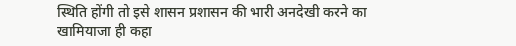स्थिति होंगी तो इसे शासन प्रशासन की भारी अनदेखी करने का खामियाजा ही कहा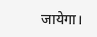जायेगा।